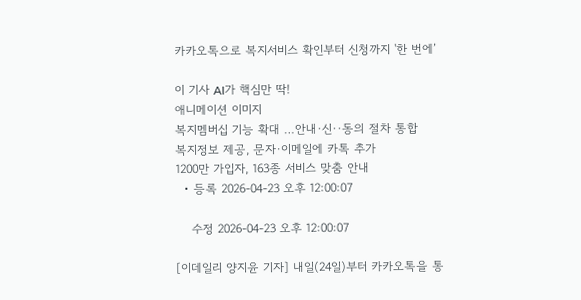카카오톡으로 복지서비스 확인부터 신청까지 '한 번에’

이 기사 AI가 핵심만 딱!
애니메이션 이미지
복지멤버십 기능 확대 …안내·신··동의 절차 통합
복지정보 제공, 문자·이메일에 카톡 추가
1200만 가입자, 163종 서비스 맞춤 안내
  • 등록 2026-04-23 오후 12:00:07

    수정 2026-04-23 오후 12:00:07

[이데일리 양지윤 기자] 내일(24일)부터 카카오톡을 통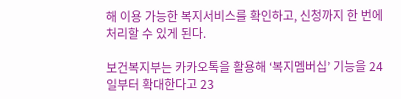해 이용 가능한 복지서비스를 확인하고, 신청까지 한 번에 처리할 수 있게 된다.

보건복지부는 카카오톡을 활용해 ‘복지멤버십’ 기능을 24일부터 확대한다고 23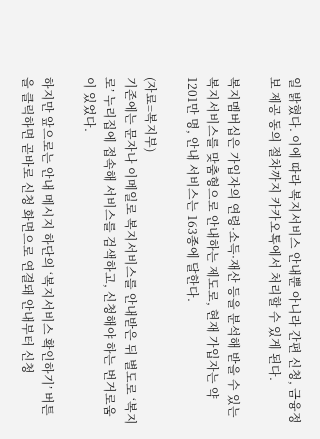일 밝혔다. 이에 따라 복지서비스 안내뿐 아니라 간편 신청, 금융정보 제공 동의 절차까지 카카오톡에서 처리할 수 있게 된다.

복지멤버십은 가입자의 연령·소득·재산 등을 분석해 받을 수 있는 복지서비스를 맞춤형으로 안내하는 제도로, 현재 가입자는 약 1201만 명, 안내 서비스는 163종에 달한다.

(자료=복지부)
기존에는 문자나 이메일로 복지서비스를 안내받은 뒤 별도로 ‘복지로’ 누리집에 접속해 서비스를 검색하고, 신청해야 하는 번거로움이 있었다.

하지만 앞으로는 안내 메시지 하단의 ‘복지서비스 확인하기’ 버튼을 클릭하면 곧바로 신청 화면으로 연결돼 안내부터 신청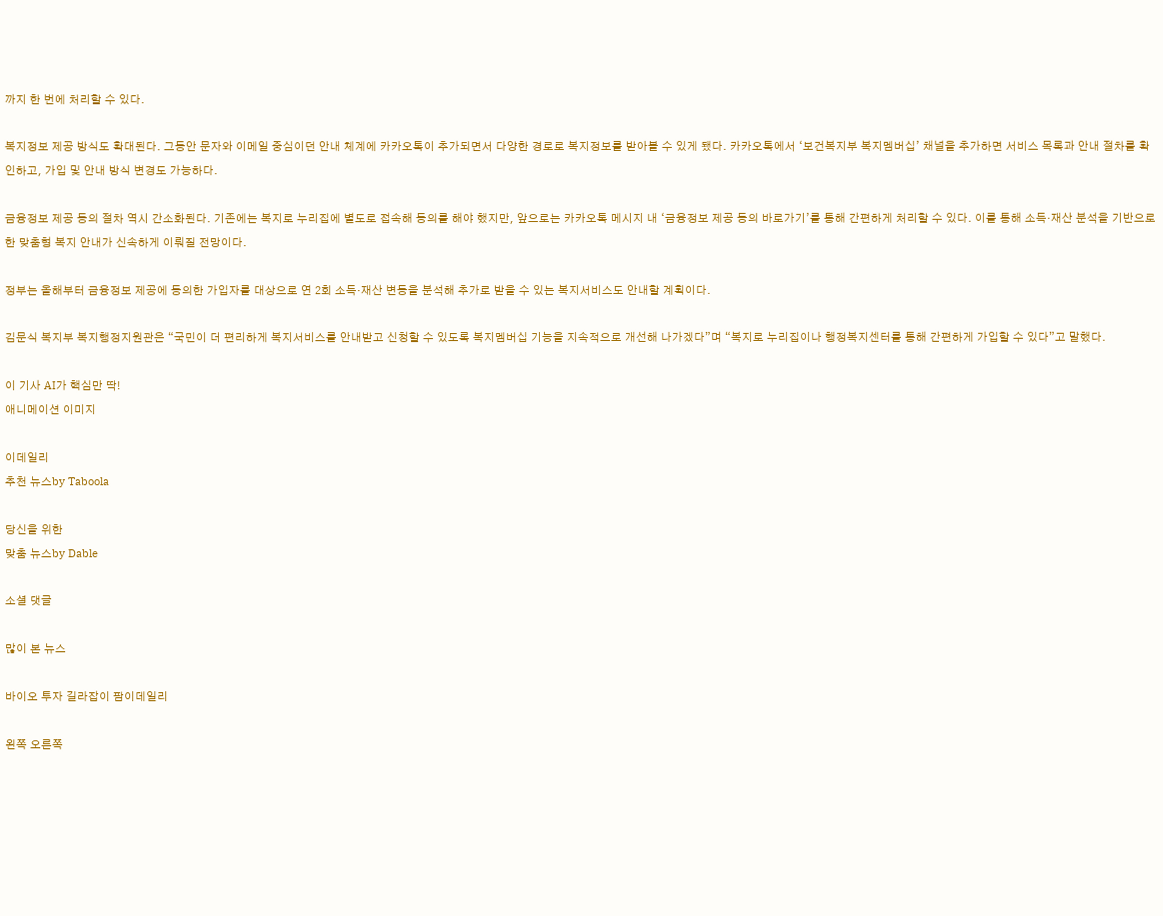까지 한 번에 처리할 수 있다.

복지정보 제공 방식도 확대된다. 그동안 문자와 이메일 중심이던 안내 체계에 카카오톡이 추가되면서 다양한 경로로 복지정보를 받아볼 수 있게 됐다. 카카오톡에서 ‘보건복지부 복지멤버십’ 채널을 추가하면 서비스 목록과 안내 절차를 확인하고, 가입 및 안내 방식 변경도 가능하다.

금융정보 제공 동의 절차 역시 간소화된다. 기존에는 복지로 누리집에 별도로 접속해 동의를 해야 했지만, 앞으로는 카카오톡 메시지 내 ‘금융정보 제공 동의 바로가기’를 통해 간편하게 처리할 수 있다. 이를 통해 소득·재산 분석을 기반으로 한 맞춤형 복지 안내가 신속하게 이뤄질 전망이다.

정부는 올해부터 금융정보 제공에 동의한 가입자를 대상으로 연 2회 소득·재산 변동을 분석해 추가로 받을 수 있는 복지서비스도 안내할 계획이다.

김문식 복지부 복지행정지원관은 “국민이 더 편리하게 복지서비스를 안내받고 신청할 수 있도록 복지멤버십 기능을 지속적으로 개선해 나가겠다”며 “복지로 누리집이나 행정복지센터를 통해 간편하게 가입할 수 있다”고 말했다.

이 기사 AI가 핵심만 딱!
애니메이션 이미지

이데일리
추천 뉴스by Taboola

당신을 위한
맞춤 뉴스by Dable

소셜 댓글

많이 본 뉴스

바이오 투자 길라잡이 팜이데일리

왼쪽 오른쪽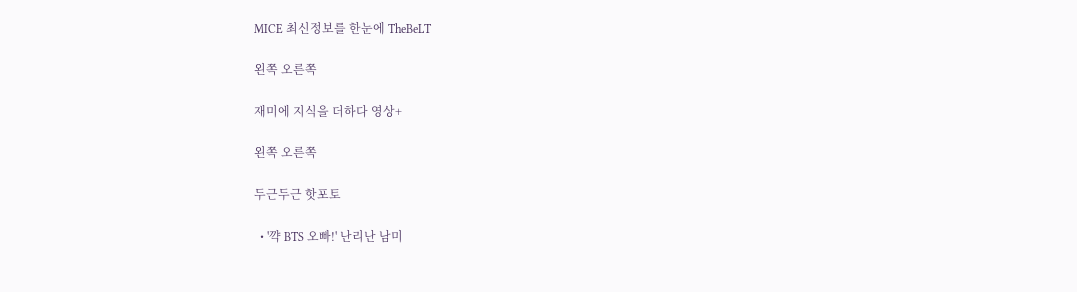MICE 최신정보를 한눈에 TheBeLT

왼쪽 오른쪽

재미에 지식을 더하다 영상+

왼쪽 오른쪽

두근두근 핫포토

  • '꺅 BTS 오빠!' 난리난 남미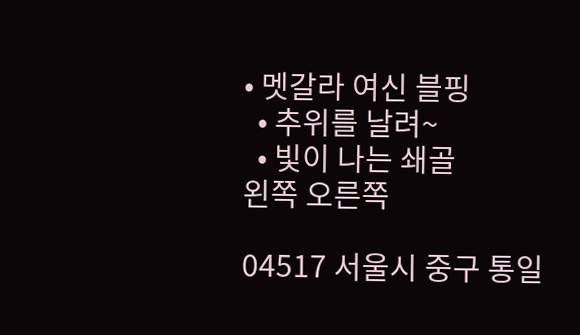• 멧갈라 여신 블핑
  • 추위를 날려~
  • 빛이 나는 쇄골
왼쪽 오른쪽

04517 서울시 중구 통일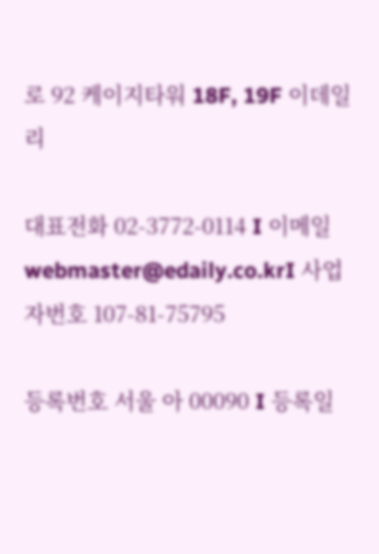로 92 케이지타워 18F, 19F 이데일리

대표전화 02-3772-0114 I 이메일 webmaster@edaily.co.krI 사업자번호 107-81-75795

등록번호 서울 아 00090 I 등록일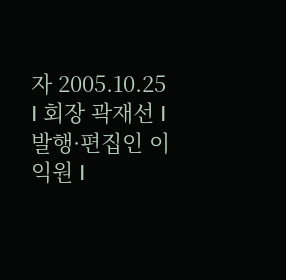자 2005.10.25 I 회장 곽재선 I 발행·편집인 이익원 I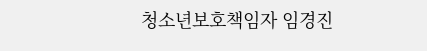청소년보호책임자 임경진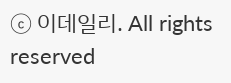ⓒ 이데일리. All rights reserved